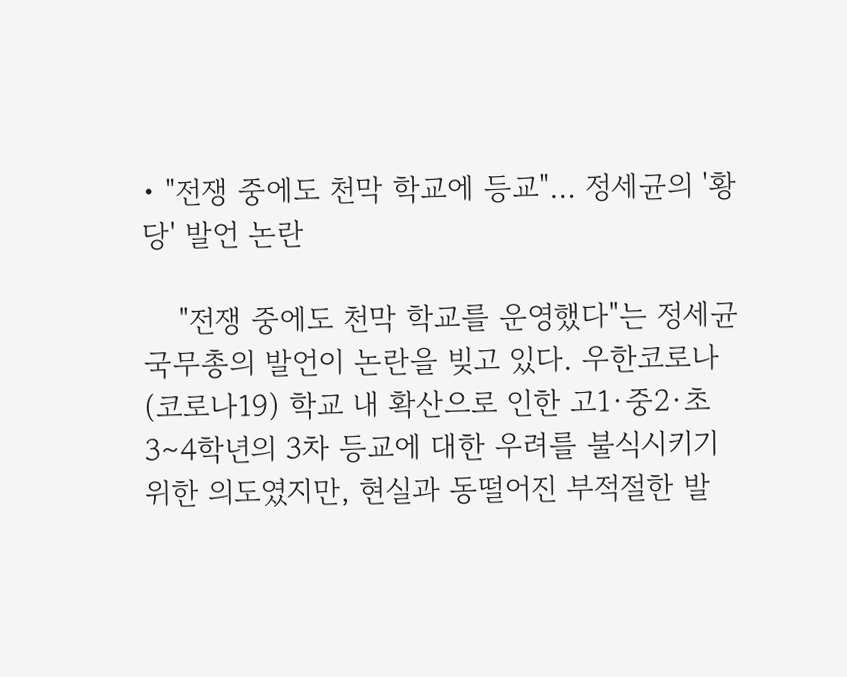• "전쟁 중에도 천막 학교에 등교"… 정세균의 '황당' 발언 논란

    "전쟁 중에도 천막 학교를 운영했다"는 정세균 국무총의 발언이 논란을 빚고 있다. 우한코로나(코로나19) 학교 내 확산으로 인한 고1·중2·초3∼4학년의 3차 등교에 대한 우려를 불식시키기 위한 의도였지만, 현실과 동떨어진 부적절한 발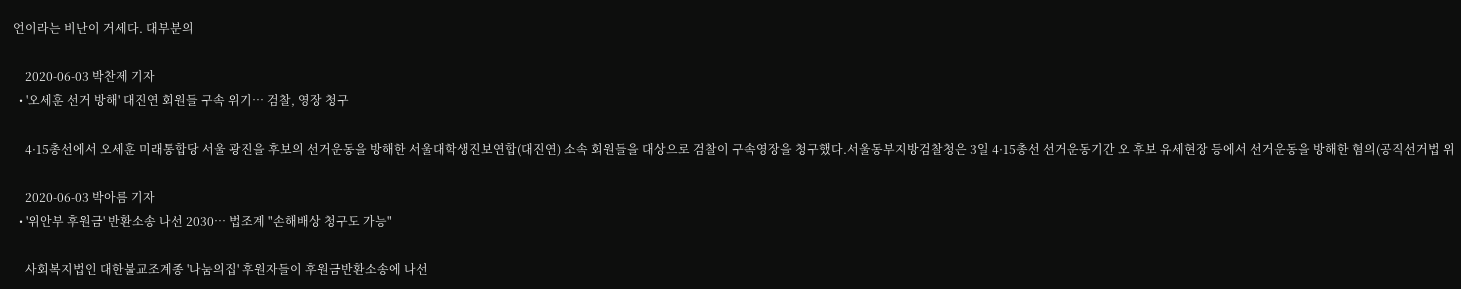언이라는 비난이 거세다. 대부분의

    2020-06-03 박찬제 기자
  • '오세훈 선거 방해' 대진연 회원들 구속 위기… 검찰, 영장 청구

    4·15총선에서 오세훈 미래통합당 서울 광진을 후보의 선거운동을 방해한 서울대학생진보연합(대진연) 소속 회원들을 대상으로 검찰이 구속영장을 청구했다.서울동부지방검찰청은 3일 4·15총선 선거운동기간 오 후보 유세현장 등에서 선거운동을 방해한 혐의(공직선거법 위

    2020-06-03 박아름 기자
  • '위안부 후원금' 반환소송 나선 2030… 법조계 "손해배상 청구도 가능"

    사회복지법인 대한불교조계종 '나눔의집' 후원자들이 후원금반환소송에 나선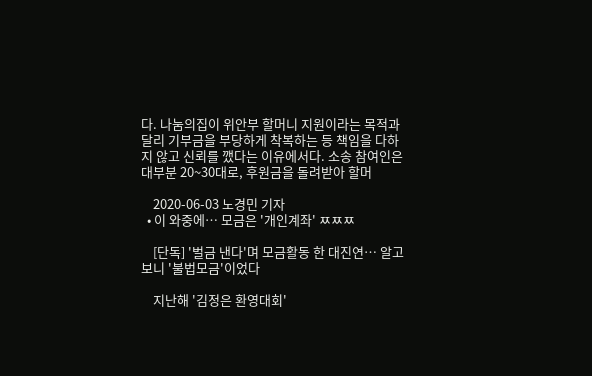다. 나눔의집이 위안부 할머니 지원이라는 목적과 달리 기부금을 부당하게 착복하는 등 책임을 다하지 않고 신뢰를 깼다는 이유에서다. 소송 참여인은 대부분 20~30대로, 후원금을 돌려받아 할머

    2020-06-03 노경민 기자
  • 이 와중에… 모금은 '개인계좌' ㅉㅉㅉ

    [단독] '벌금 낸다'며 모금활동 한 대진연… 알고보니 '불법모금'이었다

    지난해 '김정은 환영대회'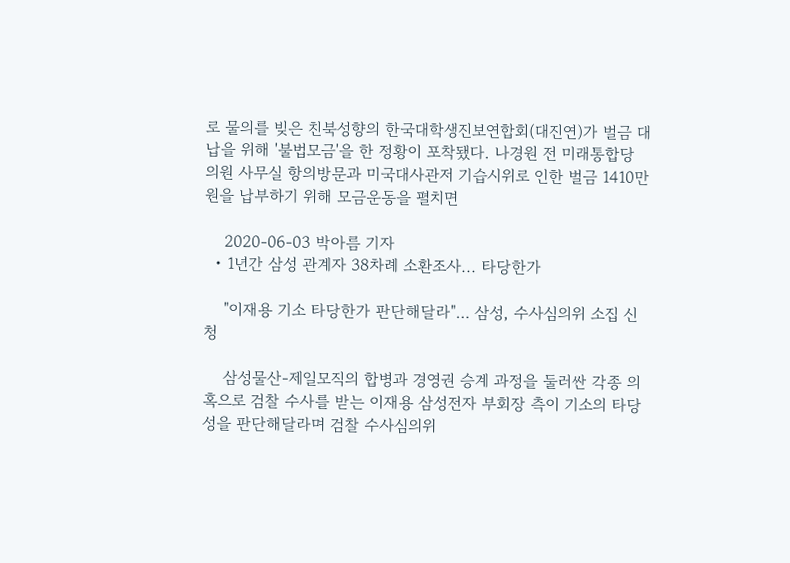로 물의를 빚은 친북성향의 한국대학생진보연합회(대진연)가 벌금 대납을 위해 '불법모금'을 한 정황이 포착됐다. 나경원 전 미래통합당 의원 사무실 항의방문과 미국대사관저 기습시위로 인한 벌금 1410만원을 납부하기 위해 모금운동을 펼치면

    2020-06-03 박아름 기자
  • 1년간 삼성 관계자 38차례 소환조사... 타당한가

    "이재용 기소 타당한가 판단해달라"… 삼성, 수사심의위 소집 신청

    삼성물산-제일모직의 합병과 경영권 승계 과정을 둘러싼 각종 의혹으로 검찰 수사를 받는 이재용 삼성전자 부회장 측이 기소의 타당성을 판단해달라며 검찰 수사심의위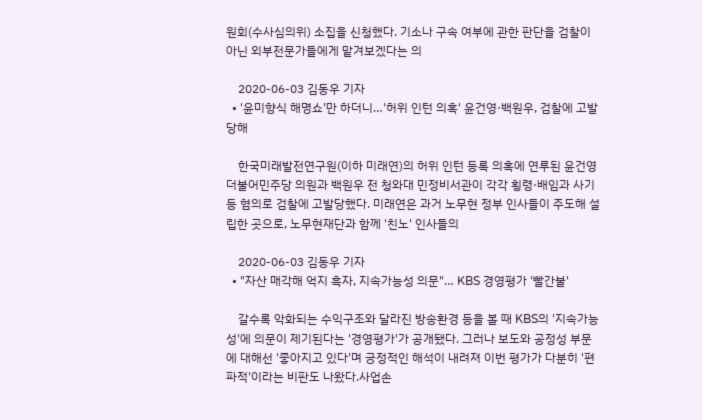원회(수사심의위) 소집을 신청했다. 기소나 구속 여부에 관한 판단을 검찰이 아닌 외부전문가들에게 맡겨보겠다는 의

    2020-06-03 김동우 기자
  • '윤미향식 해명쇼'만 하더니…'허위 인턴 의혹' 윤건영·백원우, 검찰에 고발당해

    한국미래발전연구원(이하 미래연)의 허위 인턴 등록 의혹에 연루된 윤건영 더불어민주당 의원과 백원우 전 청와대 민정비서관이 각각 횡령·배임과 사기 등 혐의로 검찰에 고발당했다. 미래연은 과거 노무현 정부 인사들이 주도해 설립한 곳으로, 노무현재단과 함께 '친노' 인사들의

    2020-06-03 김동우 기자
  • "자산 매각해 억지 흑자, 지속가능성 의문"… KBS 경영평가 '빨간불'

    갈수록 악화되는 수익구조와 달라진 방송환경 등을 볼 때 KBS의 '지속가능성'에 의문이 제기된다는 '경영평가'가 공개됐다. 그러나 보도와 공정성 부문에 대해선 '좋아지고 있다'며 긍정적인 해석이 내려져 이번 평가가 다분히 '편파적'이라는 비판도 나왔다.사업손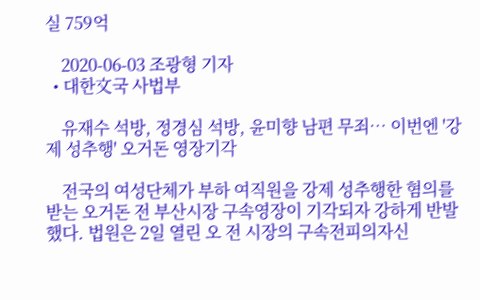실 759억

    2020-06-03 조광형 기자
  • 대한文국 사법부

    유재수 석방, 정경심 석방, 윤미향 남편 무죄… 이번엔 '강제 성추행' 오거돈 영장기각

    전국의 여성단체가 부하 여직원을 강제 성추행한 혐의를 받는 오거돈 전 부산시장 구속영장이 기각되자 강하게 반발했다. 법원은 2일 열린 오 전 시장의 구속전피의자신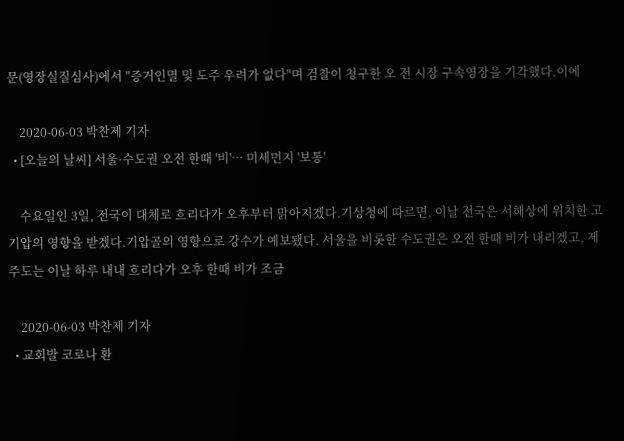문(영장실질심사)에서 "증거인멸 및 도주 우려가 없다"며 검찰이 청구한 오 전 시장 구속영장을 기각했다.이에

    2020-06-03 박찬제 기자
  • [오늘의 날씨] 서울·수도권 오전 한때 '비'… 미세먼지 '보통'

    수요일인 3일, 전국이 대체로 흐리다가 오후부터 맑아지겠다.기상청에 따르면, 이날 전국은 서해상에 위치한 고기압의 영향을 받겠다.기압골의 영향으로 강수가 예보됐다. 서울을 비롯한 수도권은 오전 한때 비가 내리겠고, 제주도는 이날 하루 내내 흐리다가 오후 한때 비가 조금

    2020-06-03 박찬제 기자
  • 교회발 코로나 환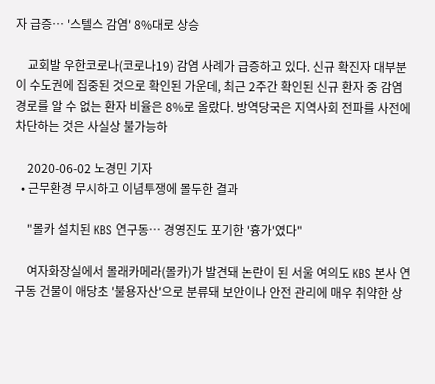자 급증… '스텔스 감염' 8%대로 상승

    교회발 우한코로나(코로나19) 감염 사례가 급증하고 있다. 신규 확진자 대부분이 수도권에 집중된 것으로 확인된 가운데, 최근 2주간 확인된 신규 환자 중 감염경로를 알 수 없는 환자 비율은 8%로 올랐다. 방역당국은 지역사회 전파를 사전에 차단하는 것은 사실상 불가능하

    2020-06-02 노경민 기자
  • 근무환경 무시하고 이념투쟁에 몰두한 결과

    "몰카 설치된 KBS 연구동… 경영진도 포기한 '흉가'였다"

    여자화장실에서 몰래카메라(몰카)가 발견돼 논란이 된 서울 여의도 KBS 본사 연구동 건물이 애당초 '불용자산'으로 분류돼 보안이나 안전 관리에 매우 취약한 상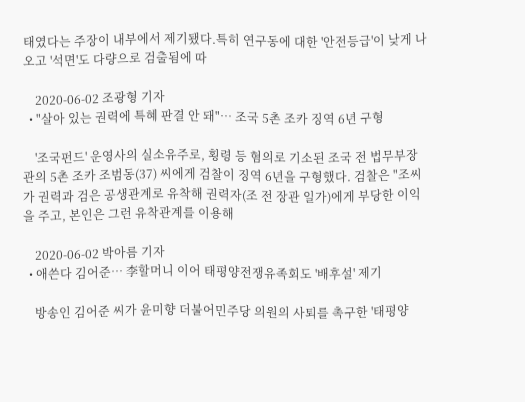태였다는 주장이 내부에서 제기됐다.특히 연구동에 대한 '안전등급'이 낮게 나오고 '석면'도 다량으로 검출됨에 따

    2020-06-02 조광형 기자
  • "살아 있는 권력에 특혜 판결 안 돼"… 조국 5촌 조카 징역 6년 구형

    '조국펀드' 운영사의 실소유주로, 횡령 등 혐의로 기소된 조국 전 법무부장관의 5촌 조카 조범동(37) 씨에게 검찰이 징역 6년을 구형했다. 검찰은 "조씨가 권력과 검은 공생관계로 유착해 권력자(조 전 장관 일가)에게 부당한 이익을 주고, 본인은 그런 유착관계를 이용해

    2020-06-02 박아름 기자
  • 애쓴다 김어준… 李할머니 이어 태평양전쟁유족회도 '배후설' 제기

    방송인 김어준 씨가 윤미향 더불어민주당 의원의 사퇴를 촉구한 '태평양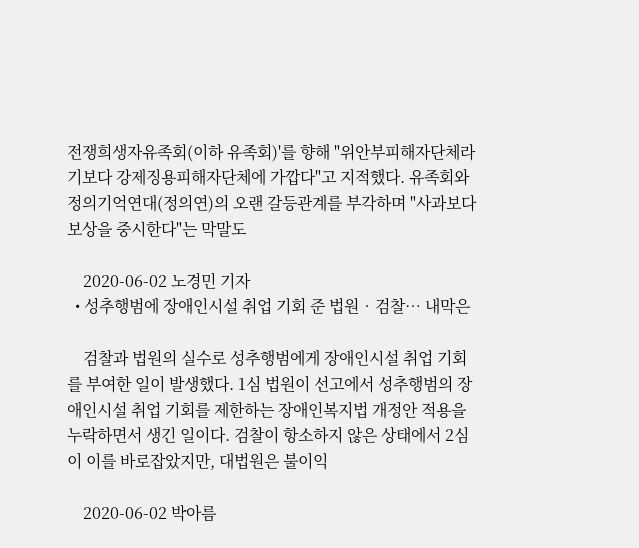전쟁희생자유족회(이하 유족회)'를 향해 "위안부피해자단체라기보다 강제징용피해자단체에 가깝다"고 지적했다. 유족회와 정의기억연대(정의연)의 오랜 갈등관계를 부각하며 "사과보다 보상을 중시한다"는 막말도

    2020-06-02 노경민 기자
  • 성추행범에 장애인시설 취업 기회 준 법원‧검찰… 내막은

    검찰과 법원의 실수로 성추행범에게 장애인시설 취업 기회를 부여한 일이 발생했다. 1심 법원이 선고에서 성추행범의 장애인시설 취업 기회를 제한하는 장애인복지법 개정안 적용을 누락하면서 생긴 일이다. 검찰이 항소하지 않은 상태에서 2심이 이를 바로잡았지만, 대법원은 불이익

    2020-06-02 박아름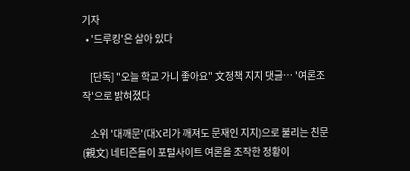기자
  • '드루킹'은 살아 있다

    [단독] "오늘 학교 가니 좋아요" 文정책 지지 댓글… '여론조작'으로 밝혀졌다

    소위 '대깨문'(대X리가 깨져도 문재인 지지)으로 불리는 친문(親文) 네티즌들이 포털사이트 여론을 조작한 정황이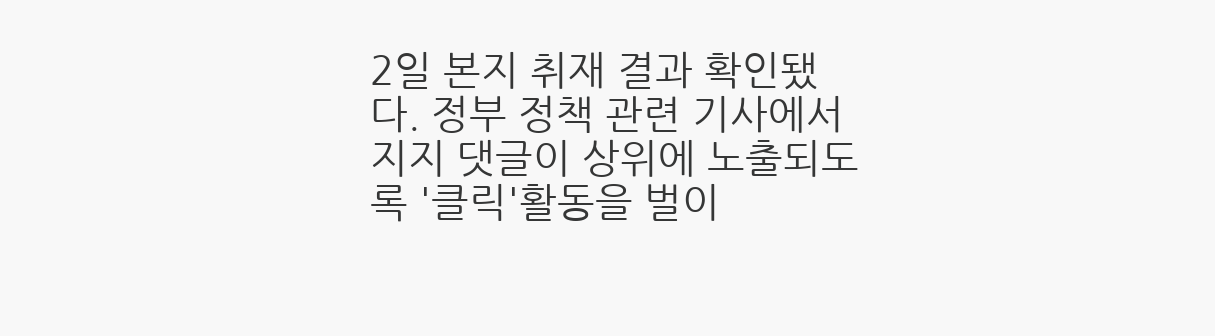2일 본지 취재 결과 확인됐다. 정부 정책 관련 기사에서 지지 댓글이 상위에 노출되도록 '클릭'활동을 벌이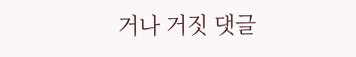거나 거짓 댓글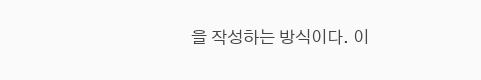을 작성하는 방식이다. 이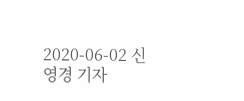2020-06-02 신영경 기자